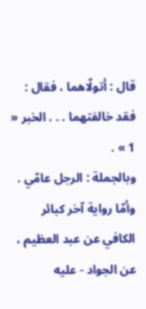قال : أتولّاهما ، فقال : فقد خالفتهما . . . الخبر « 1 » .
وبالجملة : الرجل عامّي . وأمّا رواية آخر كبائر الكافي عن عبد العظيم ، عن الجواد - عليه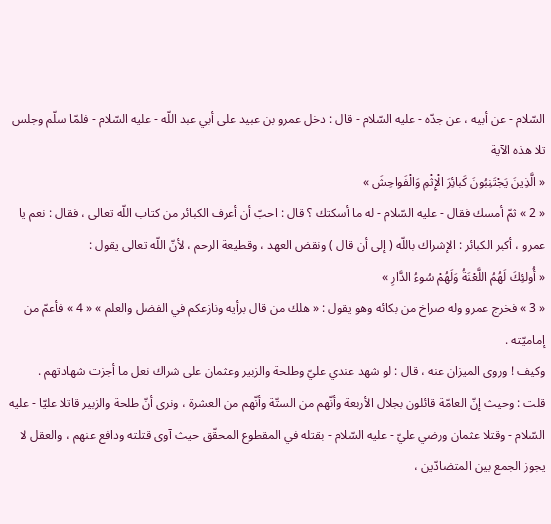السّلام - عن أبيه ، عن جدّه - عليه السّلام - قال : دخل عمرو بن عبيد على أبي عبد اللّه - عليه السّلام - فلمّا سلّم وجلس تلا هذه الآية
« الَّذِينَ يَجْتَنِبُونَ كَبائِرَ الْإِثْمِ وَالْفَواحِشَ »
« 2 » ثمّ أمسك فقال - عليه السّلام - له ما أسكتك ؟ قال : احبّ أن أعرف الكبائر من كتاب اللّه تعالى ، فقال : نعم يا عمرو ، أكبر الكبائر : الإشراك باللّه ( إلى أن قال ) ونقض العهد ، وقطيعة الرحم ، لأنّ اللّه تعالى يقول :
« أُولئِكَ لَهُمُ اللَّعْنَةُ وَلَهُمْ سُوءُ الدَّارِ »
« 3 » فخرج عمرو وله صراخ من بكائه وهو يقول : « هلك من قال برأيه ونازعكم في الفضل والعلم » « 4 » فأعمّ من إماميّته .
وكيف ! وروى الميزان عنه ، قال : لو شهد عندي عليّ وطلحة والزبير وعثمان على شراك نعل ما أجزت شهادتهم .
قلت : وحيث إنّ العامّة قائلون بجلال الأربعة وأنّهم من الستّة وأنّهم من العشرة ، ونرى أنّ طلحة والزبير قاتلا عليّا - عليه السّلام - وقتلا عثمان ورضي عليّ - عليه السّلام - بقتله في المقطوع المحقّق حيث آوى قتلته ودافع عنهم ، والعقل لا يجوز الجمع بين المتضادّين ،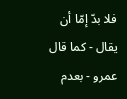فلا بدّ إمّا أن يقال - كما قال عمرو - بعدم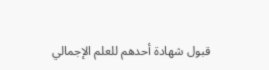قبول شهادة أحدهم للعلم الإجمالي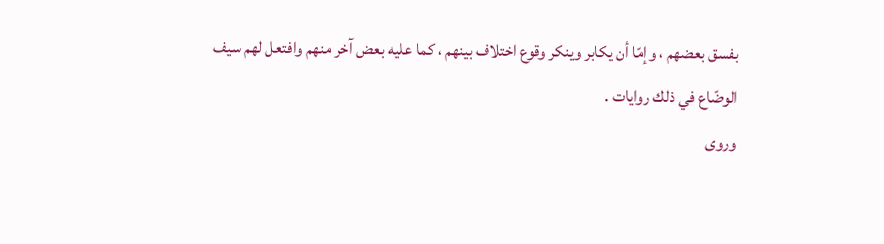بفسق بعضهم ، وإمّا أن يكابر وينكر وقوع اختلاف بينهم ، كما عليه بعض آخر منهم وافتعل لهم سيف الوضّاع في ذلك روايات .
وروى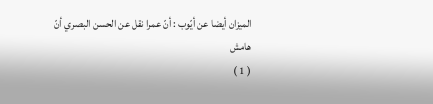الميزان أيضا عن أيّوب : أنّ عمرا نقل عن الحسن البصري أنّ
هامش
( 1 )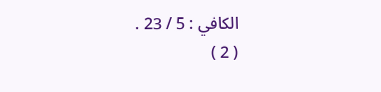الكافي : 5 / 23 .
( 2 )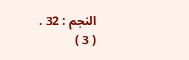النجم : 32 .
( 3 )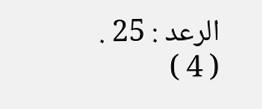الرعد : 25 .
( 4 )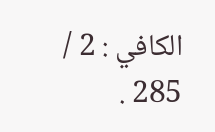الكافي : 2 / 285 .